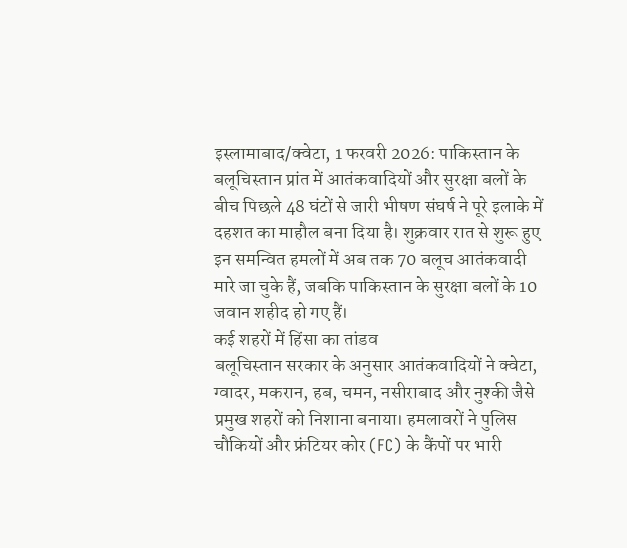इस्लामाबाद/क्वेटा, 1 फरवरी 2026: पाकिस्तान के बलूचिस्तान प्रांत में आतंकवादियों और सुरक्षा बलों के बीच पिछले 48 घंटों से जारी भीषण संघर्ष ने पूरे इलाके में दहशत का माहौल बना दिया है। शुक्रवार रात से शुरू हुए इन समन्वित हमलों में अब तक 70 बलूच आतंकवादी मारे जा चुके हैं, जबकि पाकिस्तान के सुरक्षा बलों के 10 जवान शहीद हो गए हैं।
कई शहरों में हिंसा का तांडव
बलूचिस्तान सरकार के अनुसार आतंकवादियों ने क्वेटा, ग्वादर, मकरान, हब, चमन, नसीराबाद और नुश्की जैसे प्रमुख शहरों को निशाना बनाया। हमलावरों ने पुलिस चौकियों और फ्रंटियर कोर (FC) के कैंपों पर भारी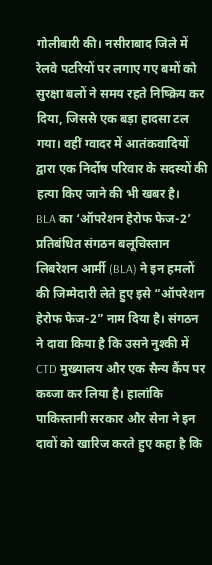गोलीबारी की। नसीराबाद जिले में रेलवे पटरियों पर लगाए गए बमों को सुरक्षा बलों ने समय रहते निष्क्रिय कर दिया, जिससे एक बड़ा हादसा टल गया। वहीं ग्वादर में आतंकवादियों द्वारा एक निर्दोष परिवार के सदस्यों की हत्या किए जाने की भी खबर है।
BLA का ‘ऑपरेशन हेरोफ फेज-2’
प्रतिबंधित संगठन बलूचिस्तान लिबरेशन आर्मी (BLA) ने इन हमलों की जिम्मेदारी लेते हुए इसे “ऑपरेशन हेरोफ फेज-2” नाम दिया है। संगठन ने दावा किया है कि उसने नुश्की में CTD मुख्यालय और एक सैन्य कैंप पर कब्जा कर लिया है। हालांकि पाकिस्तानी सरकार और सेना ने इन दावों को खारिज करते हुए कहा है कि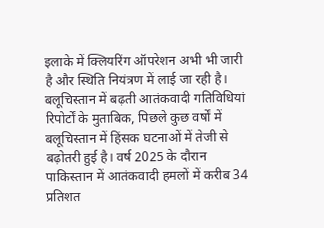इलाके में क्लियरिंग ऑपरेशन अभी भी जारी है और स्थिति नियंत्रण में लाई जा रही है।
बलूचिस्तान में बढ़ती आतंकवादी गतिविधियां
रिपोर्टों के मुताबिक, पिछले कुछ वर्षों में बलूचिस्तान में हिंसक घटनाओं में तेजी से बढ़ोतरी हुई है। वर्ष 2025 के दौरान पाकिस्तान में आतंकवादी हमलों में करीब 34 प्रतिशत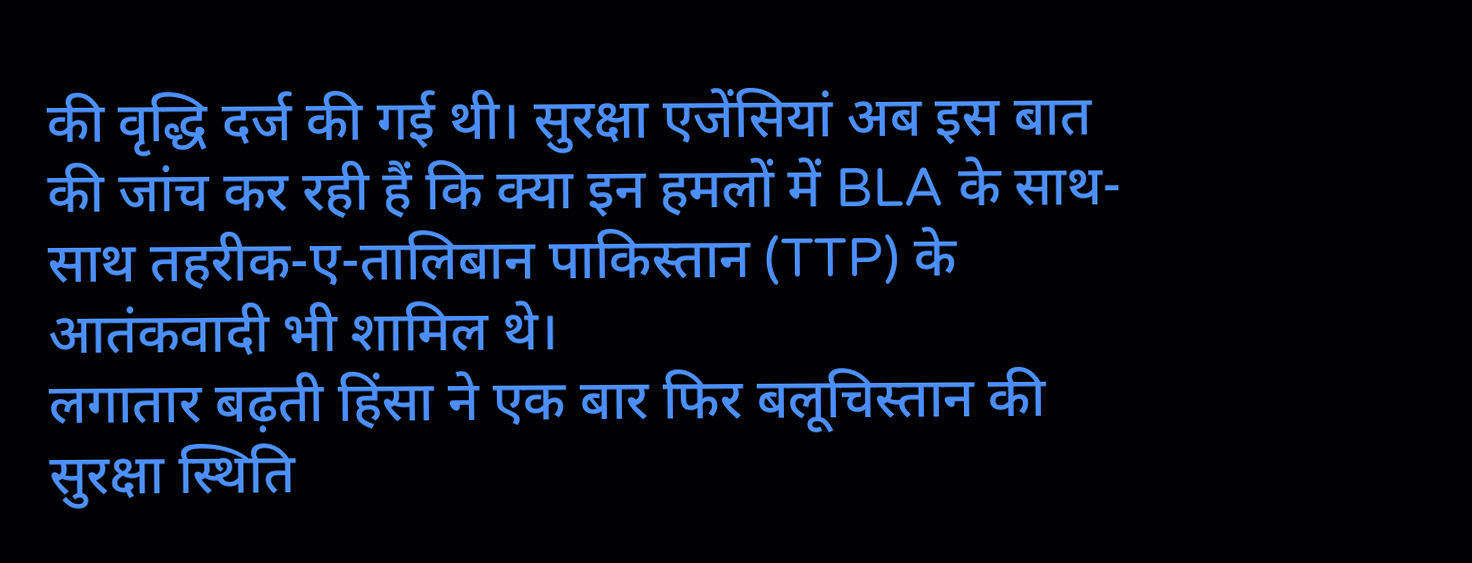की वृद्धि दर्ज की गई थी। सुरक्षा एजेंसियां अब इस बात की जांच कर रही हैं कि क्या इन हमलों में BLA के साथ-साथ तहरीक-ए-तालिबान पाकिस्तान (TTP) के आतंकवादी भी शामिल थे।
लगातार बढ़ती हिंसा ने एक बार फिर बलूचिस्तान की सुरक्षा स्थिति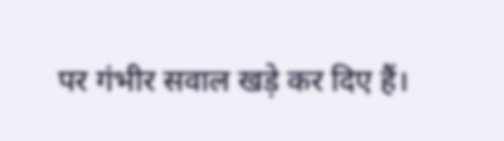पर गंभीर सवाल खड़े कर दिए हैं।